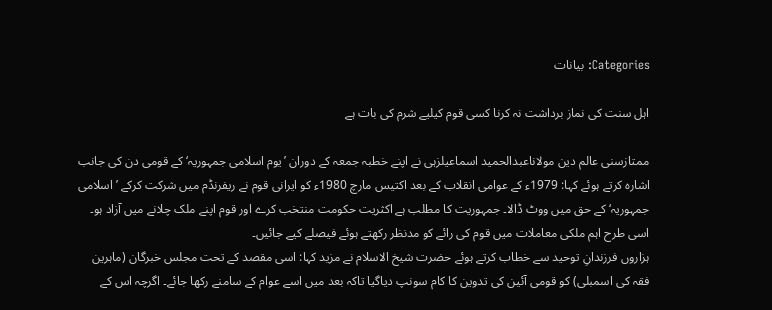Categories: بيانات

اہل سنت کی نماز برداشت نہ کرنا کسی قوم کیلیے شرم کی بات ہے

ممتازسنی عالم دین مولاناعبدالحمید اسماعیلزہی نے اپنے خطبہ جمعہ کے دوران ’یوم اسلامی جمہوریہ‘ کے قومی دن کی جانب اشارہ کرتے ہوئے کہا: 1979ء کے عوامی انقلاب کے بعد اکتیس مارچ 1980ء کو ایرانی قوم نے ریفرنڈم میں شرکت کرکے ’اسلامی جمہوریہ‘ کے حق میں ووٹ ڈالا۔ جمہوریت کا مطلب ہے اکثریت حکومت منتخب کرے اور قوم اپنے ملک چلانے میں آزاد ہو۔ اسی طرح اہم ملکی معاملات میں قوم کی رائے کو مدنظر رکھتے ہوئے فیصلے کیے جائیں۔
ہزاروں فرزندانِ توحید سے خطاب کرتے ہوئے حضرت شیخ الاسلام نے مزید کہا: اسی مقصد کے تحت مجلس خبرگان (ماہرین فقہ کی اسمبلی) کو قومی آئین کی تدوین کا کام سونپ دیاگیا تاکہ بعد میں اسے عوام کے سامنے رکھا جائے۔ اگرچہ اس کے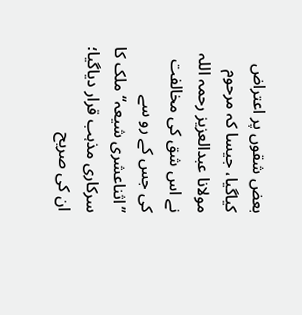بعض شقوں پر اعتراض کیاگیا، جیسا کہ مرحوم مولانا عبدالعزیز رحمہ اللہ نے اس شق کی مخالفت کی جس کے رو سے ’’اثناعشری شیعہ‘‘ ملک کا سرکاری مذہب قرار دیاگیا؛ ان کی صریح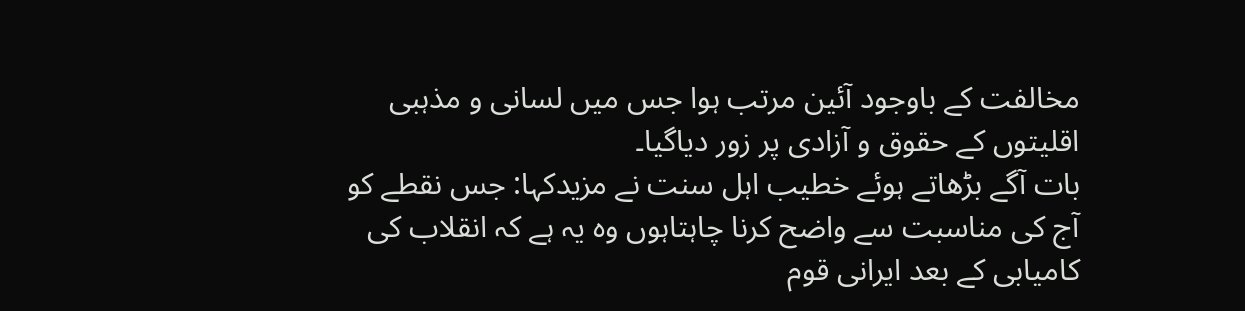مخالفت کے باوجود آئین مرتب ہوا جس میں لسانی و مذہبی اقلیتوں کے حقوق و آزادی پر زور دیاگیا۔
بات آگے بڑھاتے ہوئے خطیب اہل سنت نے مزیدکہا: جس نقطے کو آج کی مناسبت سے واضح کرنا چاہتاہوں وہ یہ ہے کہ انقلاب کی کامیابی کے بعد ایرانی قوم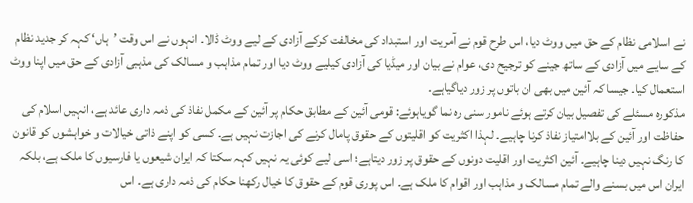نے اسلامی نظام کے حق میں ووٹ دیا، اس طرح قوم نے آمریت اور استبداد کی مخالفت کرکے آزادی کے لیے ووٹ ڈالا۔ انہوں نے اس وقت ’ہاں‘ کہہ کر جدید نظام کے سایے میں آزادی کے ساتھ جینے کو ترجیح دی، عوام نے بیان اور میڈیا کی آزادی کیلیے ووٹ دیا اور تمام مذاہب و مسالک کی مذہبی آزادی کے حق میں اپنا ووٹ استعمال کیا۔ جیسا کہ آئین میں بھی ان باتوں پر زور دیاگیاہے۔
مذکورہ مسئلے کی تفصیل بیان کرتے ہوئے نامور سنی رہ نما گویاہوئے: قومی آئین کے مطابق حکام پر آئین کے مکمل نفاذ کی ذمہ داری عائد ہے، انہیں اسلام کی حفاظت اور آئین کے بلاامتیاز نفاذ کرنا چاہیے۔ لہذا اکثریت کو اقلیتوں کے حقوق پامال کرنے کی اجازت نہیں ہے۔ کسی کو اپنے ذاتی خیالات و خواہشوں کو قانون کا رنگ نہیں دینا چاہیے۔ آئین اکثریت اور اقلیت دونوں کے حقوق پر زور دیتاہے؛ اسی لیے کوئی یہ نہیں کہہ سکتا کہ ایران شیعوں یا فارسیوں کا ملک ہے، بلکہ ایران اس میں بسنے والے تمام مسالک و مذاہب اور اقوام کا ملک ہے۔ اس پوری قوم کے حقوق کا خیال رکھنا حکام کی ذمہ داری ہے۔ اس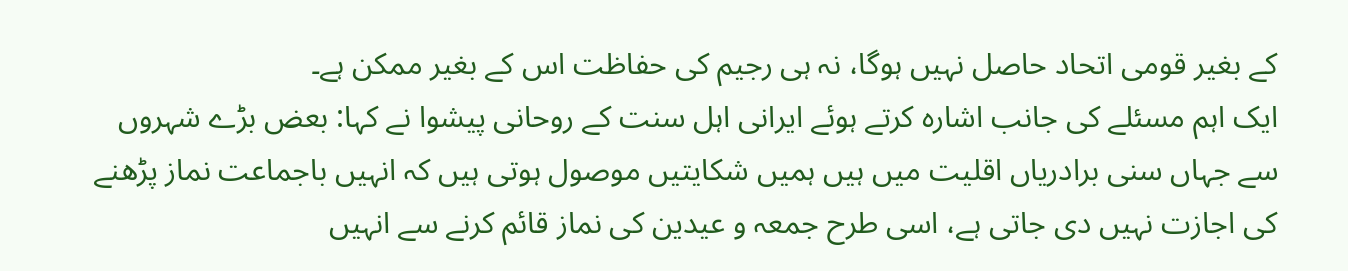کے بغیر قومی اتحاد حاصل نہیں ہوگا، نہ ہی رجیم کی حفاظت اس کے بغیر ممکن ہے۔
ایک اہم مسئلے کی جانب اشارہ کرتے ہوئے ایرانی اہل سنت کے روحانی پیشوا نے کہا: بعض بڑے شہروں سے جہاں سنی برادریاں اقلیت میں ہیں ہمیں شکایتیں موصول ہوتی ہیں کہ انہیں باجماعت نماز پڑھنے کی اجازت نہیں دی جاتی ہے، اسی طرح جمعہ و عیدین کی نماز قائم کرنے سے انہیں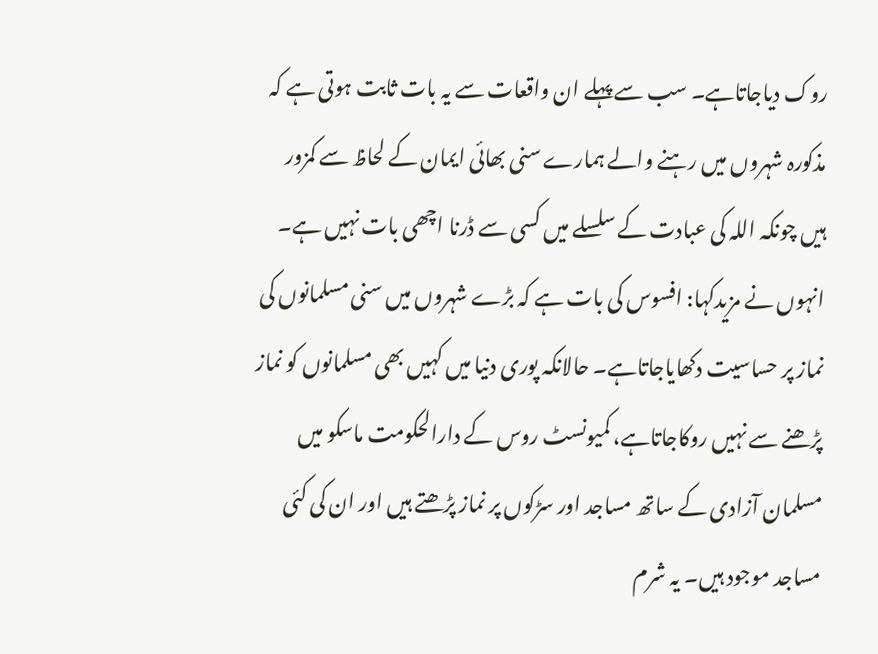روک دیاجاتاہے۔ سب سے پہلے ان واقعات سے یہ بات ثابت ہوتی ہے کہ مذکورہ شہروں میں رہنے والے ہمارے سنی بھائی ایمان کے لحاظ سے کمزور ہیں چونکہ اللہ کی عبادت کے سلسلے میں کسی سے ڈرنا اچھی بات نہیں ہے۔
انہوں نے مزیدکہا: افسوس کی بات ہے کہ بڑے شہروں میں سنی مسلمانوں کی نماز پر حساسیت دکھایاجاتاہے۔ حالانکہ پوری دنیا میں کہیں بھی مسلمانوں کو نماز پڑھنے سے نہیں روکاجاتاہے، کمیونسٹ روس کے دارالحکومت ماسکو میں مسلمان آزادی کے ساتھ مساجد اور سڑکوں پر نماز پڑھتے ہیں اور ان کی کئی مساجد موجود ہیں۔ یہ شرم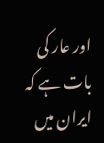اور عار کی بات ہے کہ ایران میں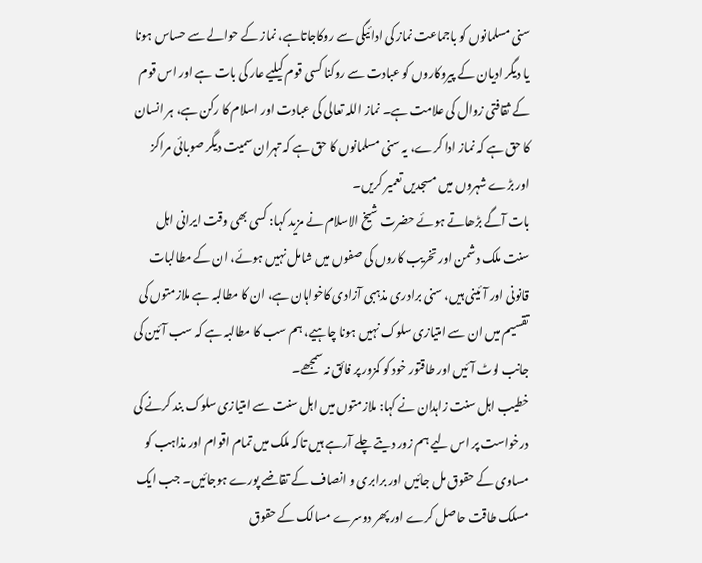سنی مسلمانوں کو باجماعت نماز کی ادائیگی سے روکاجاتاہے، نماز کے حوالے سے حساس ہونا یا دیگر ادیان کے پیروکاروں کو عبادت سے روکنا کسی قوم کیلیے عار کی بات ہے اور اس قوم کے ثقافتی زوال کی علامت ہے۔ نماز اللہ تعالی کی عبادت اور اسلام کا رکن ہے، ہر انسان کا حق ہے کہ نماز ادا کرے، یہ سنی مسلمانوں کا حق ہے کہ تہران سمیت دیگر صوبائی مراکز اور بڑے شہروں میں مسجدیں تعمیر کریں۔
بات آگے بڑھاتے ہوئے حضرت شیخ الاسلام نے مزید کہا: کسی بھی وقت ایرانی اہل سنت ملک دشمن اور تخریب کاروں کی صفوں میں شامل نہیں ہوئے، ان کے مطالبات قانونی اور آئینی ہیں، سنی برادری مذہبی آزادی کاخواہان ہے، ان کا مطالبہ ہے ملازمتوں کی تقسیم میں ان سے امتیازی سلوک نہیں ہونا چاہیے، ہم سب کا مطالبہ ہے کہ سب آئین کی جانب لوٹ آئیں اور طاقتور خود کو کمزور پر فائق نہ سمجھے۔
خطیب اہل سنت زاہدان نے کہا: ملازمتوں میں اہل سنت سے امتیازی سلوک بند کرنے کی درخواست پر اس لیے ہم زور دیتے چلے آرہے ہیں تاکہ ملک میں تمام اقوام اور مذاہب کو مساوی کے حقوق مل جائیں اور برابری و انصاف کے تقاضے پورے ہوجائیں۔ جب ایک مسلک طاقت حاصل کرے اور پھر دوسرے مسالک کے حقوق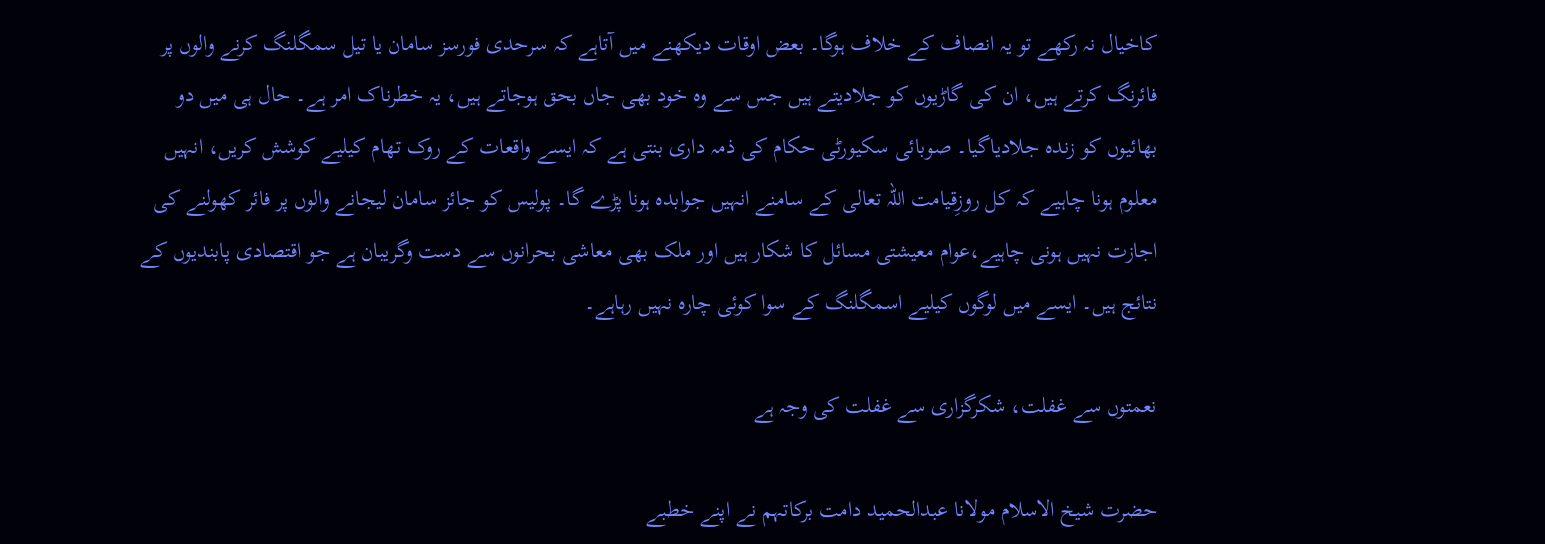کاخیال نہ رکھے تو یہ انصاف کے خلاف ہوگا۔ بعض اوقات دیکھنے میں آتاہے کہ سرحدی فورسز سامان یا تیل سمگلنگ کرنے والوں پر فائرنگ کرتے ہیں، ان کی گاڑیوں کو جلادیتے ہیں جس سے وہ خود بھی جاں بحق ہوجاتے ہیں، یہ خطرناک امر ہے۔ حال ہی میں دو بھائیوں کو زندہ جلادیاگیا۔ صوبائی سکیورٹی حکام کی ذمہ داری بنتی ہے کہ ایسے واقعات کے روک تھام کیلیے کوشش کریں، انہیں معلوم ہونا چاہیے کہ کل روزِقیامت اللہ تعالی کے سامنے انہیں جوابدہ ہونا پڑے گا۔ پولیس کو جائز سامان لیجانے والوں پر فائر کھولنے کی اجازت نہیں ہونی چاہیے،عوام معیشتی مسائل کا شکار ہیں اور ملک بھی معاشی بحرانوں سے دست وگریبان ہے جو اقتصادی پابندیوں کے نتائج ہیں۔ ایسے میں لوگوں کیلیے اسمگلنگ کے سوا کوئی چارہ نہیں رہاہے۔

نعمتوں سے غفلت، شکرگزاری سے غفلت کی وجہ ہے

حضرت شیخ الاسلام مولانا عبدالحمید دامت برکاتہم نے اپنے خطبے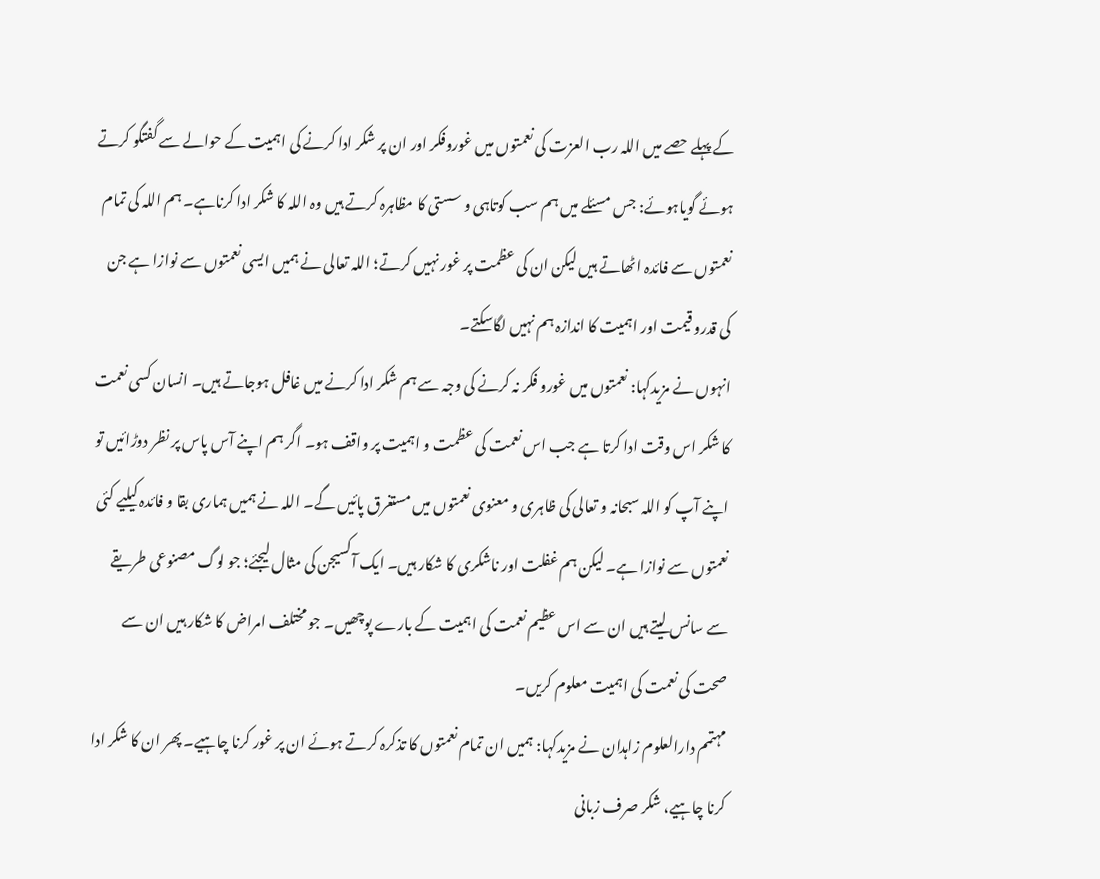کے پہلے حصے میں اللہ رب العزت کی نعمتوں میں غوروفکر اور ان پر شکر ادا کرنے کی اہمیت کے حوالے سے گفتگو کرتے ہوئے گویاہوئے: جس مسئلے میں ہم سب کوتاہی و سستی کا مظاہرہ کرتے ہیں وہ اللہ کا شکر ادا کرناہے۔ ہم اللہ کی تمام نعمتوں سے فائدہ اٹھاتے ہیں لیکن ان کی عظمت پر غور نہیں کرتے؛ اللہ تعالی نے ہمیں ایسی نعمتوں سے نوازا ہے جن کی قدرو قیمت اور اہمیت کا اندازہ ہم نہیں لگاسکتے۔
انہوں نے مزیدکہا: نعمتوں میں غورو فکر نہ کرنے کی وجہ سے ہم شکر ادا کرنے میں غافل ہوجاتے ہیں۔ انسان کسی نعمت کا شکر اس وقت ادا کرتا ہے جب اس نعمت کی عظمت و اہمیت پر واقف ہو۔ اگر ہم اپنے آس پاس پر نظر دوڑائیں تو اپنے آپ کو اللہ سبحانہ و تعالی کی ظاہری و معنوی نعمتوں میں مستغرق پائیں گے۔ اللہ نے ہمیں ہماری بقا و فائدہ کیلیے کئی نعمتوں سے نوازا ہے۔ لیکن ہم غفلت اور ناشکری کا شکار ہیں۔ ایک آکسیجن کی مثال لیجئے؛ جو لوگ مصنوعی طریقے سے سانس لیتے ہیں ان سے اس عظیم نعمت کی اہمیت کے بارے پوچھیں۔ جو مختلف امراض کا شکار ہیں ان سے صحت کی نعمت کی اہمیت معلوم کریں۔
مہتمم دارالعلوم زاہدان نے مزیدکہا: ہمیں ان تمام نعمتوں کا تذکرہ کرتے ہوئے ان پر غور کرنا چاہیے۔ پھر ان کا شکر ادا کرنا چاہیے، شکر صرف زبانی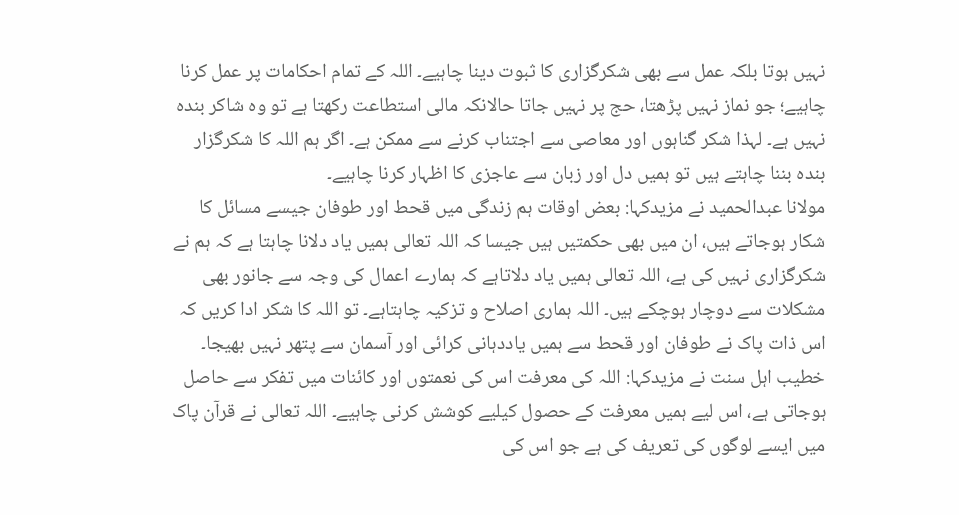نہیں ہوتا بلکہ عمل سے بھی شکرگزاری کا ثبوت دینا چاہیے۔ اللہ کے تمام احکامات پر عمل کرنا چاہیے؛ جو نماز نہیں پڑھتا، حج پر نہیں جاتا حالانکہ مالی استطاعت رکھتا ہے تو وہ شاکر بندہ نہیں ہے۔ لہذا شکر گناہوں اور معاصی سے اجتناب کرنے سے ممکن ہے۔ اگر ہم اللہ کا شکرگزار بندہ بننا چاہتے ہیں تو ہمیں دل اور زبان سے عاجزی کا اظہار کرنا چاہیے۔
مولانا عبدالحمید نے مزیدکہا: بعض اوقات ہم زندگی میں قحط اور طوفان جیسے مسائل کا شکار ہوجاتے ہیں، ان میں بھی حکمتیں ہیں جیسا کہ اللہ تعالی ہمیں یاد دلانا چاہتا ہے کہ ہم نے شکرگزاری نہیں کی ہے، اللہ تعالی ہمیں یاد دلاتاہے کہ ہمارے اعمال کی وجہ سے جانور بھی مشکلات سے دوچار ہوچکے ہیں۔ اللہ ہماری اصلاح و تزکیہ چاہتاہے۔ تو اللہ کا شکر ادا کریں کہ اس ذات پاک نے طوفان اور قحط سے ہمیں یاددہانی کرائی اور آسمان سے پتھر نہیں بھیجا۔
خطیب اہل سنت نے مزیدکہا: اللہ کی معرفت اس کی نعمتوں اور کائنات میں تفکر سے حاصل ہوجاتی ہے، اس لیے ہمیں معرفت کے حصول کیلیے کوشش کرنی چاہیے۔ اللہ تعالی نے قرآن پاک میں ایسے لوگوں کی تعریف کی ہے جو اس کی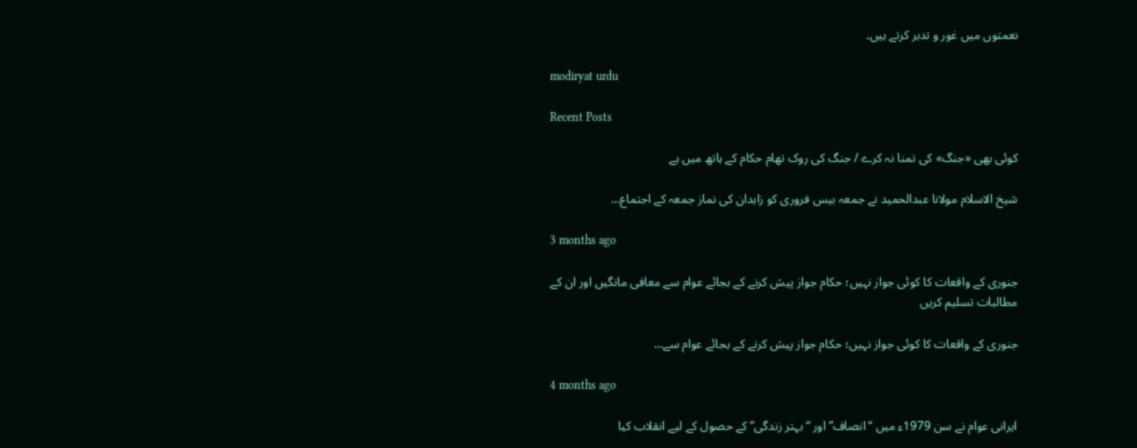نعمتوں میں غور و تدبر کرتے ہیں۔

modiryat urdu

Recent Posts

کوئی بھی «جنگ» کی تمنا نہ کرے / جنگ کی روک تھام حکام کے ہاتھ میں ہے

شیخ الاسلام مولانا عبدالحمید نے جمعہ بیس فروری کو زاہدان کی نماز جمعہ کے اجتماع…

3 months ago

جنوری کے واقعات کا کوئی جواز نہیں؛ حکام جواز پیش کرنے کے بجائے عوام سے معافی مانگیں اور ان کے مطالبات تسلیم کریں

جنوری کے واقعات کا کوئی جواز نہیں؛ حکام جواز پیش کرنے کے بجائے عوام سے…

4 months ago

ایرانی عوام نے سن 1979ء میں “انصاف” اور “بہتر زندگی” کے حصول کے لیے انقلاب کیا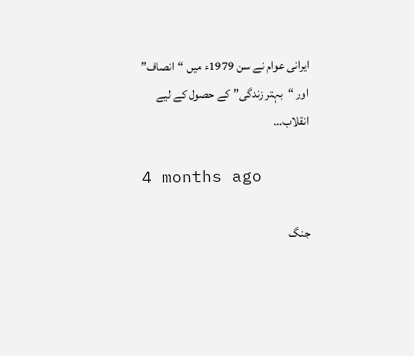ایرانی عوام نے سن 1979ء میں “انصاف” اور “بہتر زندگی” کے حصول کے لیے انقلاب…

4 months ago

جنگ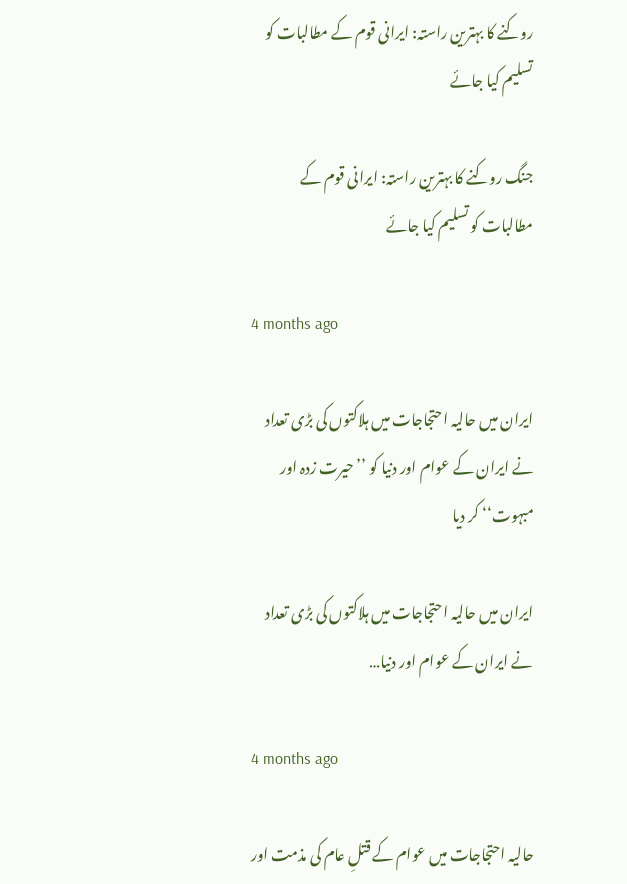روکنے کا بہترین راستہ: ایرانی قوم کے مطالبات کو تسلیم کیا جائے

جنگ روکنے کا بہترین راستہ: ایرانی قوم کے مطالبات کو تسلیم کیا جائے

4 months ago

ایران میں حالیہ احتجاجات میں ہلاکتوں کی بڑی تعداد نے ایران کے عوام اور دنیا کو ’’حیرت زدہ اور مبہوت‘‘ کر دیا

ایران میں حالیہ احتجاجات میں ہلاکتوں کی بڑی تعداد نے ایران کے عوام اور دنیا…

4 months ago

حالیہ احتجاجات میں عوام کے قتلِ عام کی مذمت اور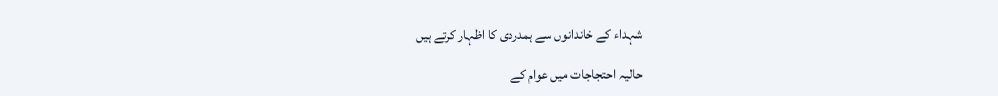شہداء کے خاندانوں سے ہمدردی کا اظہار کرتے ہیں

حالیہ احتجاجات میں عوام کے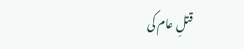قتلِ عام کی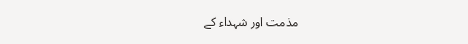مذمت اور شہداء کے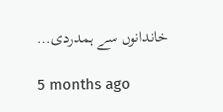خاندانوں سے ہمدردی…

5 months ago